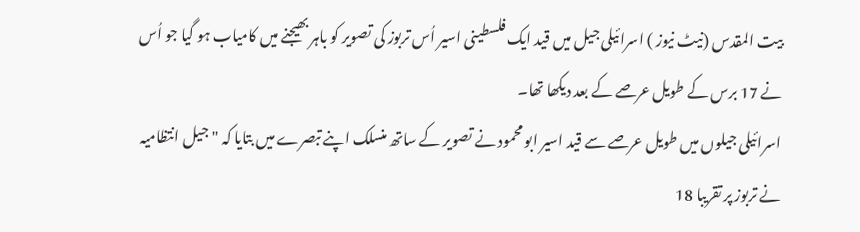بیت المقدس (نیٹ نیوز ) اسرائیلی جیل میں قید ایک فلسطینی اسیر اُس تربوز کی تصویر کو باہر بھیجنے میں کامیاب ہو گیا جو اُس نے 17 برس کے طویل عرصے کے بعد دیکھا تھا۔
اسرائیلی جیلوں میں طویل عرصے سے قید اسیر ابو محمود نے تصویر کے ساتھ منسلک اپنے تبصرے میں بتایا کہ "جیل انتظامیہ نے تربوز پر تقریبا 18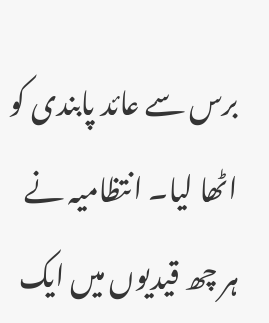برس سے عائد پابندی کو اٹھا لیا۔ انتظامیہ نے ہر چھ قیدیوں میں ایک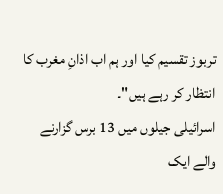تربوز تقسیم کیا اور ہم اب اذانِ مغرب کا انتظار کر رہے ہیں"۔
اسرائیلی جیلوں میں 13 برس گزارنے والے ایک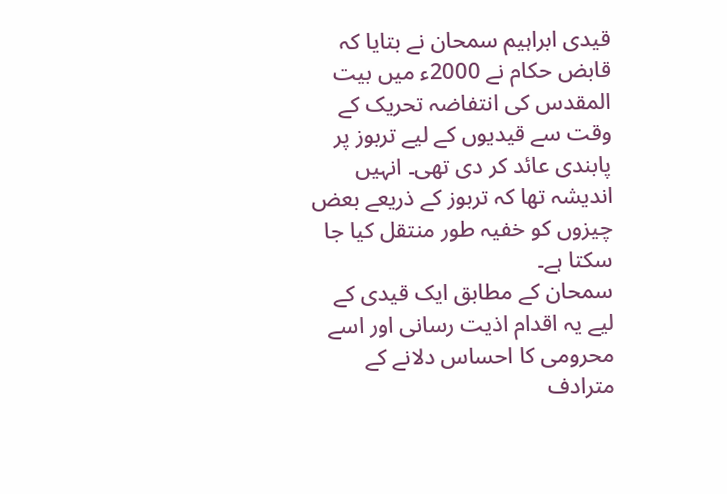قیدی ابراہیم سمحان نے بتایا کہ قابض حکام نے 2000ء میں بیت المقدس کی انتفاضہ تحریک کے وقت سے قیدیوں کے لیے تربوز پر پابندی عائد کر دی تھی۔ انہیں اندیشہ تھا کہ تربوز کے ذریعے بعض چیزوں کو خفیہ طور منتقل کیا جا سکتا ہے۔
سمحان کے مطابق ایک قیدی کے لیے یہ اقدام اذیت رسانی اور اسے محرومی کا احساس دلانے کے مترادف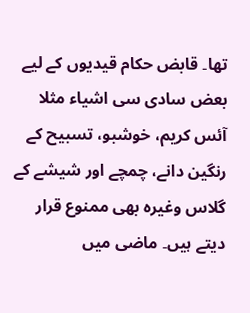تھا۔ قابض حکام قیدیوں کے لیے بعض سادی سی اشیاء مثلا آئس کریم، خوشبو، تسبیح کے رنگین دانے، چمچے اور شیشے کے گلاس وغیرہ بھی ممنوع قرار دیتے ہیں۔ ماضی میں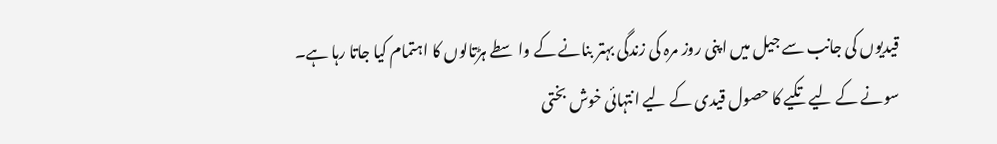قیدیوں کی جانب سے جیل میں اپنی روز مرہ کی زندگی بہتر بنانے کے واسطے ہڑتالوں کا اہتمام کیا جاتا رہا ہے۔
سونے کے لیے تکیے کا حصول قیدی کے لیے انتہائی خوش بختی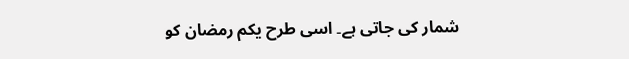شمار کی جاتی ہے۔ اسی طرح یکم رمضان کو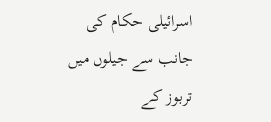اسرائیلی حکام کی جانب سے جیلوں میں تربوز کے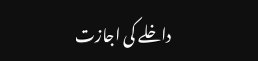داخلے کی اجازت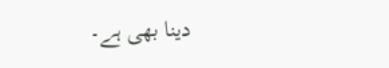دینا بھی ہے۔